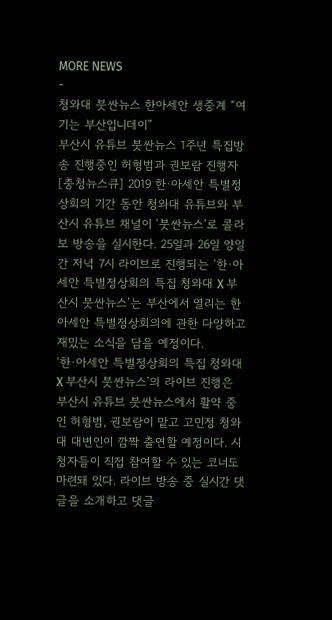MORE NEWS
-
청와대 붓싼뉴스 한아세안 생중계 “여기는 부산입니데이”
부산시 유튜브 붓싼뉴스 1주년 특집방송 진행중인 허형범과 권보람 진행자
[충청뉴스큐] 2019 한·아세안 특별정상회의 기간 동안 청와대 유튜브와 부산시 유튜브 채널이 ‘붓싼뉴스’로 콜라보 방송을 실시한다. 25일과 26일 양일간 저녁 7시 라이브로 진행되는 ‘한·아세안 특별정상회의 특집 청와대 X 부산시 붓싼뉴스’는 부산에서 열리는 한아세안 특별정상회의에 관한 다양하고 재밌는 소식을 담을 예정이다.
‘한·아세안 특별정상회의 특집 청와대 X 부산시 붓싼뉴스’의 라이브 진행은 부산시 유튜브 붓싼뉴스에서 활약 중인 허형범, 권보람이 맡고 고민정 청와대 대변인이 깜짝 출연할 예정이다. 시청자들이 직접 참여할 수 있는 코너도 마련돼 있다. 라이브 방송 중 실시간 댓글을 소개하고 댓글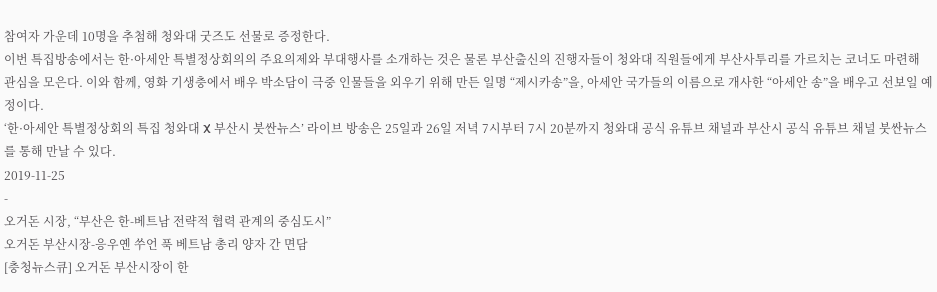참여자 가운데 10명을 추첨해 청와대 굿즈도 선물로 증정한다.
이번 특집방송에서는 한·아세안 특별정상회의의 주요의제와 부대행사를 소개하는 것은 물론 부산출신의 진행자들이 청와대 직원들에게 부산사투리를 가르치는 코너도 마련해 관심을 모은다. 이와 함께, 영화 기생충에서 배우 박소담이 극중 인물들을 외우기 위해 만든 일명 “제시카송”을, 아세안 국가들의 이름으로 개사한 “아세안 송”을 배우고 선보일 예정이다.
‘한·아세안 특별정상회의 특집 청와대 X 부산시 붓싼뉴스’ 라이브 방송은 25일과 26일 저녁 7시부터 7시 20분까지 청와대 공식 유튜브 채널과 부산시 공식 유튜브 채널 붓싼뉴스 를 통해 만날 수 있다.
2019-11-25
-
오거돈 시장, “부산은 한-베트남 전략적 협력 관계의 중심도시”
오거돈 부산시장-응우옌 쑤언 푹 베트남 총리 양자 간 면담
[충청뉴스큐] 오거돈 부산시장이 한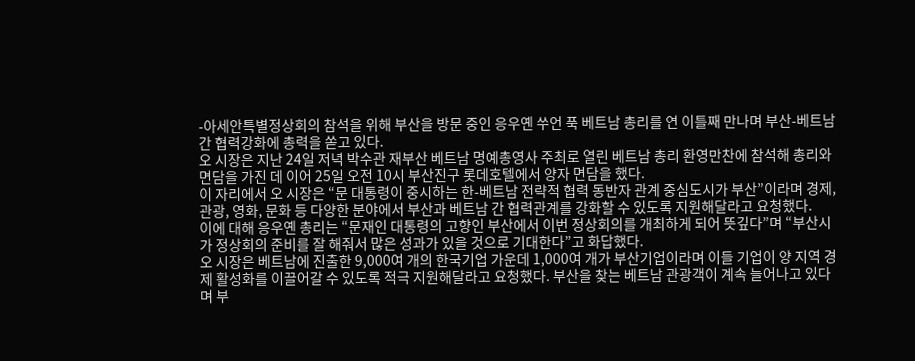-아세안특별정상회의 참석을 위해 부산을 방문 중인 응우옌 쑤언 푹 베트남 총리를 연 이틀째 만나며 부산-베트남 간 협력강화에 총력을 쏟고 있다.
오 시장은 지난 24일 저녁 박수관 재부산 베트남 명예총영사 주최로 열린 베트남 총리 환영만찬에 참석해 총리와 면담을 가진 데 이어 25일 오전 10시 부산진구 롯데호텔에서 양자 면담을 했다.
이 자리에서 오 시장은 “문 대통령이 중시하는 한-베트남 전략적 협력 동반자 관계 중심도시가 부산”이라며 경제, 관광, 영화, 문화 등 다양한 분야에서 부산과 베트남 간 협력관계를 강화할 수 있도록 지원해달라고 요청했다.
이에 대해 응우옌 총리는 “문재인 대통령의 고향인 부산에서 이번 정상회의를 개최하게 되어 뜻깊다”며 “부산시가 정상회의 준비를 잘 해줘서 많은 성과가 있을 것으로 기대한다”고 화답했다.
오 시장은 베트남에 진출한 9,000여 개의 한국기업 가운데 1,000여 개가 부산기업이라며 이들 기업이 양 지역 경제 활성화를 이끌어갈 수 있도록 적극 지원해달라고 요청했다. 부산을 찾는 베트남 관광객이 계속 늘어나고 있다며 부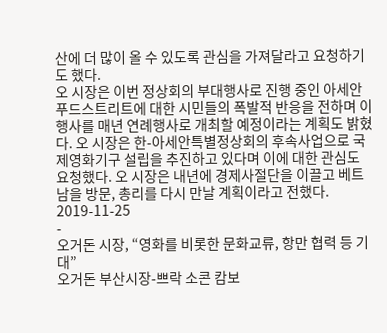산에 더 많이 올 수 있도록 관심을 가져달라고 요청하기도 했다.
오 시장은 이번 정상회의 부대행사로 진행 중인 아세안푸드스트리트에 대한 시민들의 폭발적 반응을 전하며 이 행사를 매년 연례행사로 개최할 예정이라는 계획도 밝혔다. 오 시장은 한-아세안특별정상회의 후속사업으로 국제영화기구 설립을 추진하고 있다며 이에 대한 관심도 요청했다. 오 시장은 내년에 경제사절단을 이끌고 베트남을 방문, 총리를 다시 만날 계획이라고 전했다.
2019-11-25
-
오거돈 시장, “영화를 비롯한 문화교류, 항만 협력 등 기대”
오거돈 부산시장-쁘락 소콘 캄보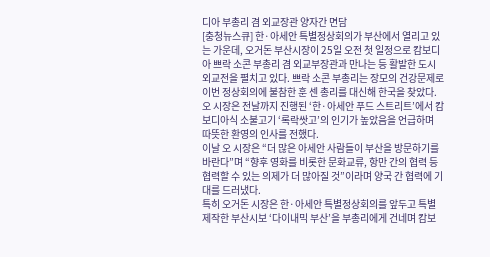디아 부총리 겸 외교장관 양자간 면담
[충청뉴스큐] 한·아세안 특별정상회의가 부산에서 열리고 있는 가운데, 오거돈 부산시장이 25일 오전 첫 일정으로 캄보디아 쁘락 소콘 부총리 겸 외교부장관과 만나는 등 활발한 도시외교전을 펼치고 있다. 쁘락 소콘 부총리는 장모의 건강문제로 이번 정상회의에 불참한 훈 센 총리를 대신해 한국을 찾았다.
오 시장은 전날까지 진행된 ‘한·아세안 푸드 스트리트’에서 캄보디아식 소불고기 ‘록락쌋고’의 인기가 높았음을 언급하며 따뜻한 환영의 인사를 전했다.
이날 오 시장은 “더 많은 아세안 사람들이 부산을 방문하기를 바란다”며 “향후 영화를 비롯한 문화교류, 항만 간의 협력 등 협력할 수 있는 의제가 더 많아질 것”이라며 양국 간 협력에 기대를 드러냈다.
특히 오거돈 시장은 한·아세안 특별정상회의를 앞두고 특별제작한 부산시보 ‘다이내믹 부산’을 부총리에게 건네며 캄보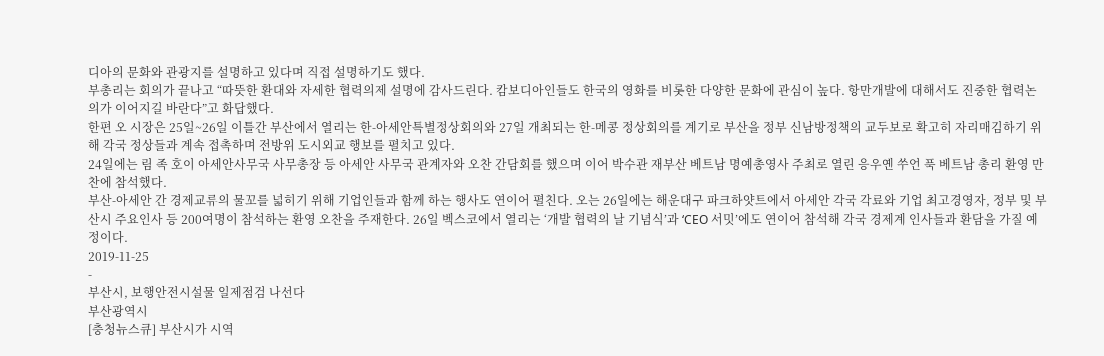디아의 문화와 관광지를 설명하고 있다며 직접 설명하기도 했다.
부총리는 회의가 끝나고 “따뜻한 환대와 자세한 협력의제 설명에 감사드린다. 캄보디아인들도 한국의 영화를 비롯한 다양한 문화에 관심이 높다. 항만개발에 대해서도 진중한 협력논의가 이어지길 바란다”고 화답했다.
한편 오 시장은 25일~26일 이틀간 부산에서 열리는 한-아세안특별정상회의와 27일 개최되는 한-메콩 정상회의를 계기로 부산을 정부 신남방정책의 교두보로 확고히 자리매김하기 위해 각국 정상들과 계속 접촉하며 전방위 도시외교 행보를 펼치고 있다.
24일에는 림 족 호이 아세안사무국 사무총장 등 아세안 사무국 관계자와 오찬 간담회를 했으며 이어 박수관 재부산 베트남 명예총영사 주최로 열린 응우옌 쑤언 푹 베트남 총리 환영 만찬에 참석했다.
부산-아세안 간 경제교류의 물꼬를 넓히기 위해 기업인들과 함께 하는 행사도 연이어 펼친다. 오는 26일에는 해운대구 파크하얏트에서 아세안 각국 각료와 기업 최고경영자, 정부 및 부산시 주요인사 등 200여명이 참석하는 환영 오찬을 주재한다. 26일 벡스코에서 열리는 ‘개발 협력의 날 기념식’과 ‘CEO 서밋’에도 연이어 참석해 각국 경제계 인사들과 환담을 가질 예정이다.
2019-11-25
-
부산시, 보행안전시설물 일제점검 나선다
부산광역시
[충청뉴스큐] 부산시가 시역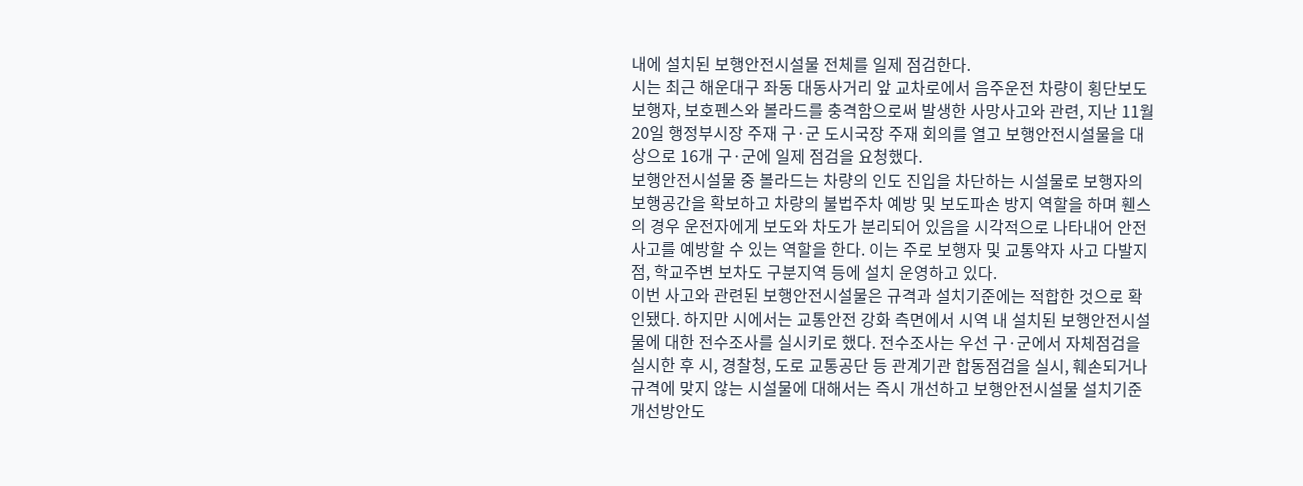내에 설치된 보행안전시설물 전체를 일제 점검한다.
시는 최근 해운대구 좌동 대동사거리 앞 교차로에서 음주운전 차량이 횡단보도 보행자, 보호펜스와 볼라드를 충격함으로써 발생한 사망사고와 관련, 지난 11월 20일 행정부시장 주재 구·군 도시국장 주재 회의를 열고 보행안전시설물을 대상으로 16개 구·군에 일제 점검을 요청했다.
보행안전시설물 중 볼라드는 차량의 인도 진입을 차단하는 시설물로 보행자의 보행공간을 확보하고 차량의 불법주차 예방 및 보도파손 방지 역할을 하며 휀스의 경우 운전자에게 보도와 차도가 분리되어 있음을 시각적으로 나타내어 안전사고를 예방할 수 있는 역할을 한다. 이는 주로 보행자 및 교통약자 사고 다발지점, 학교주변 보차도 구분지역 등에 설치 운영하고 있다.
이번 사고와 관련된 보행안전시설물은 규격과 설치기준에는 적합한 것으로 확인됐다. 하지만 시에서는 교통안전 강화 측면에서 시역 내 설치된 보행안전시설물에 대한 전수조사를 실시키로 했다. 전수조사는 우선 구·군에서 자체점검을 실시한 후 시, 경찰청, 도로 교통공단 등 관계기관 합동점검을 실시, 훼손되거나 규격에 맞지 않는 시설물에 대해서는 즉시 개선하고 보행안전시설물 설치기준 개선방안도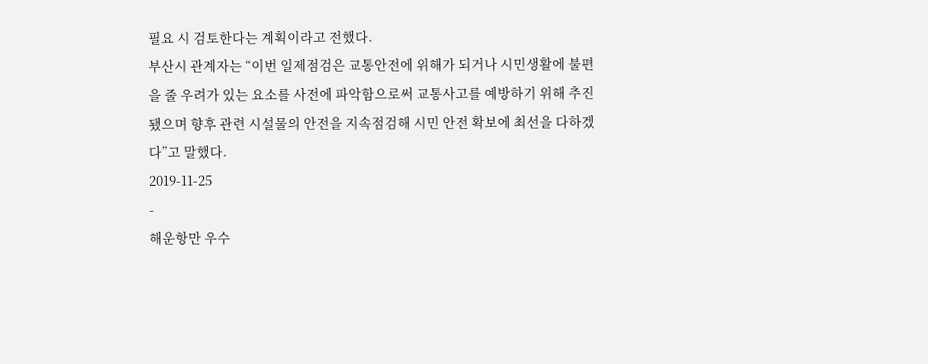필요 시 검토한다는 계획이라고 전했다.
부산시 관계자는 “이번 일제점검은 교통안전에 위해가 되거나 시민생활에 불편을 줄 우려가 있는 요소를 사전에 파악함으로써 교통사고를 예방하기 위해 추진됐으며 향후 관련 시설물의 안전을 지속점검해 시민 안전 확보에 최선을 다하겠다”고 말했다.
2019-11-25
-
해운항만 우수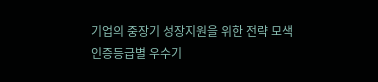기업의 중장기 성장지원을 위한 전략 모색
인증등급별 우수기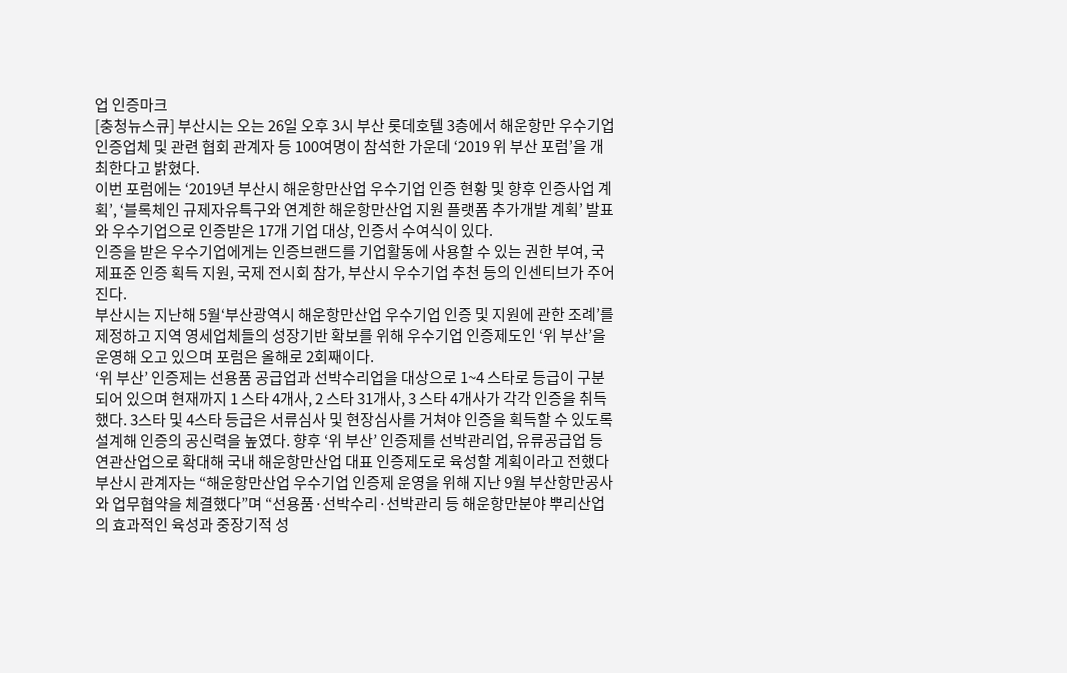업 인증마크
[충청뉴스큐] 부산시는 오는 26일 오후 3시 부산 롯데호텔 3층에서 해운항만 우수기업 인증업체 및 관련 협회 관계자 등 100여명이 참석한 가운데 ‘2019 위 부산 포럼’을 개최한다고 밝혔다.
이번 포럼에는 ‘2019년 부산시 해운항만산업 우수기업 인증 현황 및 향후 인증사업 계획’, ‘블록체인 규제자유특구와 연계한 해운항만산업 지원 플랫폼 추가개발 계획’ 발표와 우수기업으로 인증받은 17개 기업 대상, 인증서 수여식이 있다.
인증을 받은 우수기업에게는 인증브랜드를 기업활동에 사용할 수 있는 권한 부여, 국제표준 인증 획득 지원, 국제 전시회 참가, 부산시 우수기업 추천 등의 인센티브가 주어진다.
부산시는 지난해 5월‘부산광역시 해운항만산업 우수기업 인증 및 지원에 관한 조례’를 제정하고 지역 영세업체들의 성장기반 확보를 위해 우수기업 인증제도인 ‘위 부산’을 운영해 오고 있으며 포럼은 올해로 2회째이다.
‘위 부산’ 인증제는 선용품 공급업과 선박수리업을 대상으로 1~4 스타로 등급이 구분되어 있으며 현재까지 1 스타 4개사, 2 스타 31개사, 3 스타 4개사가 각각 인증을 취득했다. 3스타 및 4스타 등급은 서류심사 및 현장심사를 거쳐야 인증을 획득할 수 있도록 설계해 인증의 공신력을 높였다. 향후 ‘위 부산’ 인증제를 선박관리업, 유류공급업 등 연관산업으로 확대해 국내 해운항만산업 대표 인증제도로 육성할 계획이라고 전했다
부산시 관계자는 “해운항만산업 우수기업 인증제 운영을 위해 지난 9월 부산항만공사와 업무협약을 체결했다”며 “선용품·선박수리·선박관리 등 해운항만분야 뿌리산업의 효과적인 육성과 중장기적 성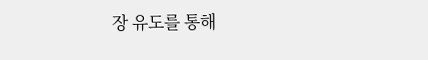장 유도를 통해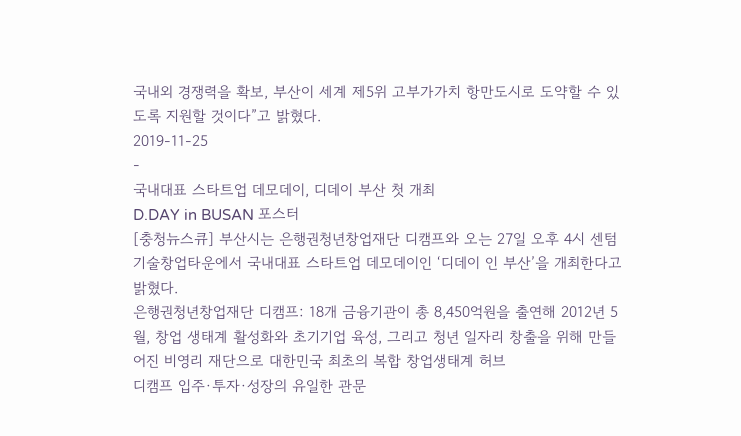국내외 경쟁력을 확보, 부산이 세계 제5위 고부가가치 항만도시로 도약할 수 있도록 지원할 것이다”고 밝혔다.
2019-11-25
-
국내대표 스타트업 데모데이, 디데이 부산 첫 개최
D.DAY in BUSAN 포스터
[충청뉴스큐] 부산시는 은행권청년창업재단 디캠프와 오는 27일 오후 4시 센텀기술창업타운에서 국내대표 스타트업 데모데이인 ‘디데이 인 부산’을 개최한다고 밝혔다.
은행권청년창업재단 디캠프: 18개 금융기관이 총 8,450억원을 출연해 2012년 5월, 창업 생태계 활성화와 초기기업 육성, 그리고 청년 일자리 창출을 위해 만들어진 비영리 재단으로 대한민국 최초의 복합 창업생태계 허브
디캠프 입주·투자·성장의 유일한 관문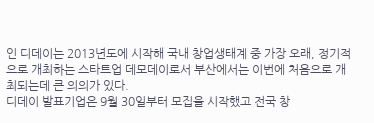인 디데이는 2013년도에 시작해 국내 창업생태계 중 가장 오래, 정기적으로 개최하는 스타트업 데모데이로서 부산에서는 이번에 처음으로 개최되는데 큰 의의가 있다.
디데이 발표기업은 9월 30일부터 모집을 시작했고 전국 창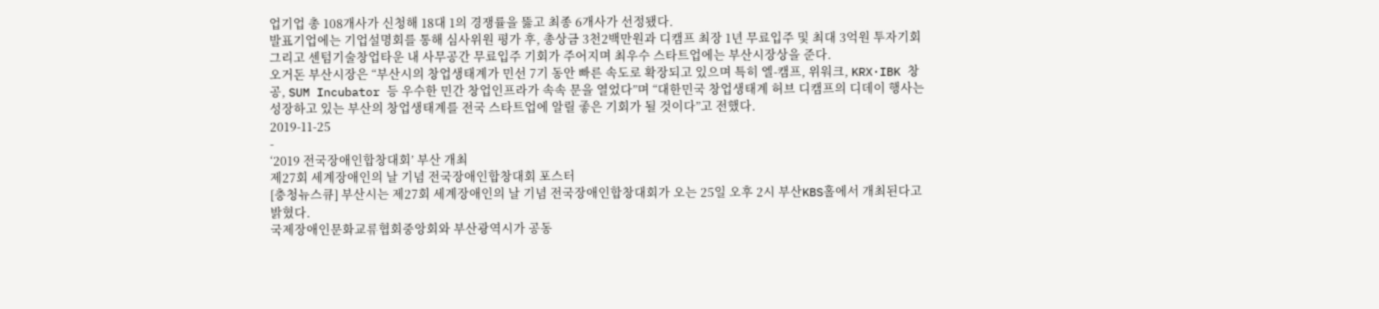업기업 총 108개사가 신청해 18대 1의 경쟁률을 뚫고 최종 6개사가 선정됐다.
발표기업에는 기업설명회를 통해 심사위원 평가 후, 총상금 3천2백만원과 디캠프 최장 1년 무료입주 및 최대 3억원 투자기회 그리고 센텀기술창업타운 내 사무공간 무료입주 기회가 주어지며 최우수 스타트업에는 부산시장상을 준다.
오거돈 부산시장은 “부산시의 창업생태계가 민선 7기 동안 빠른 속도로 확장되고 있으며 특히 엘-캠프, 위워크, KRX·IBK 창공, SUM Incubator 등 우수한 민간 창업인프라가 속속 문을 열었다”며 “대한민국 창업생태계 허브 디캠프의 디데이 행사는 성장하고 있는 부산의 창업생태계를 전국 스타트업에 알릴 좋은 기회가 될 것이다”고 전했다.
2019-11-25
-
‘2019 전국장애인합창대회’ 부산 개최
제27회 세계장애인의 날 기념 전국장애인합창대회 포스터
[충청뉴스큐] 부산시는 제27회 세계장애인의 날 기념 전국장애인합창대회가 오는 25일 오후 2시 부산KBS홀에서 개최된다고 밝혔다.
국제장애인문화교류협회중앙회와 부산광역시가 공동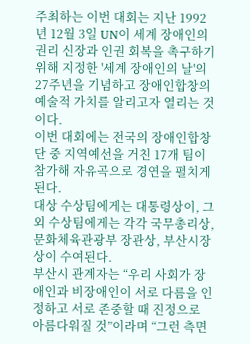주최하는 이번 대회는 지난 1992년 12월 3일 UN이 세계 장애인의 권리 신장과 인권 회복을 촉구하기 위해 지정한 '세계 장애인의 날'의 27주년을 기념하고 장애인합창의 예술적 가치를 알리고자 열리는 것이다.
이번 대회에는 전국의 장애인합창단 중 지역예선을 거친 17개 팀이 참가해 자유곡으로 경연을 펼치게 된다.
대상 수상팀에게는 대통령상이, 그외 수상팀에게는 각각 국무총리상, 문화체육관광부 장관상, 부산시장상이 수여된다.
부산시 관계자는 “우리 사회가 장애인과 비장애인이 서로 다름을 인정하고 서로 존중할 때 진정으로 아름다워질 것”이라며 “그런 측면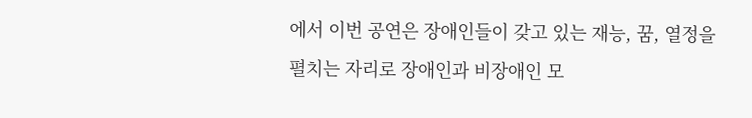에서 이번 공연은 장애인들이 갖고 있는 재능, 꿈, 열정을 펼치는 자리로 장애인과 비장애인 모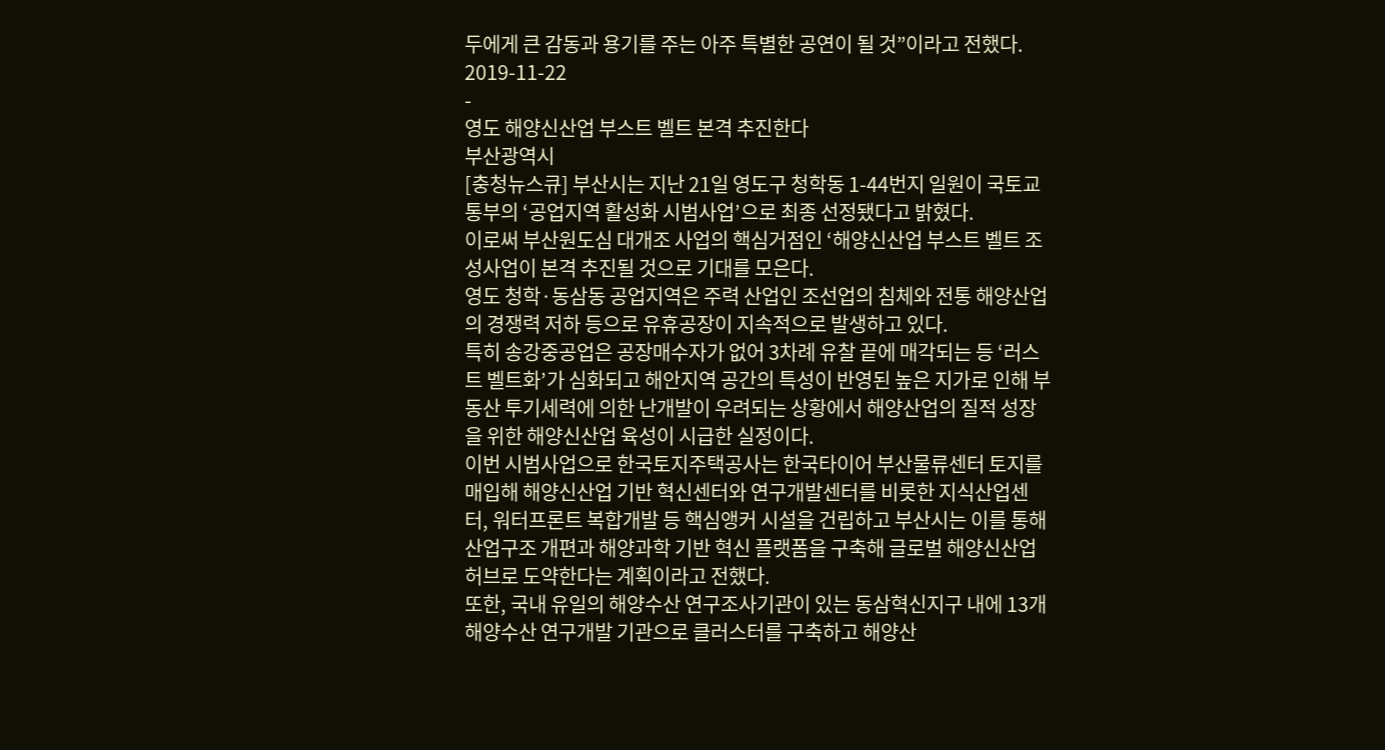두에게 큰 감동과 용기를 주는 아주 특별한 공연이 될 것”이라고 전했다.
2019-11-22
-
영도 해양신산업 부스트 벨트 본격 추진한다
부산광역시
[충청뉴스큐] 부산시는 지난 21일 영도구 청학동 1-44번지 일원이 국토교통부의 ‘공업지역 활성화 시범사업’으로 최종 선정됐다고 밝혔다.
이로써 부산원도심 대개조 사업의 핵심거점인 ‘해양신산업 부스트 벨트 조성사업이 본격 추진될 것으로 기대를 모은다.
영도 청학·동삼동 공업지역은 주력 산업인 조선업의 침체와 전통 해양산업의 경쟁력 저하 등으로 유휴공장이 지속적으로 발생하고 있다.
특히 송강중공업은 공장매수자가 없어 3차례 유찰 끝에 매각되는 등 ‘러스트 벨트화’가 심화되고 해안지역 공간의 특성이 반영된 높은 지가로 인해 부동산 투기세력에 의한 난개발이 우려되는 상황에서 해양산업의 질적 성장을 위한 해양신산업 육성이 시급한 실정이다.
이번 시범사업으로 한국토지주택공사는 한국타이어 부산물류센터 토지를 매입해 해양신산업 기반 혁신센터와 연구개발센터를 비롯한 지식산업센터, 워터프론트 복합개발 등 핵심앵커 시설을 건립하고 부산시는 이를 통해 산업구조 개편과 해양과학 기반 혁신 플랫폼을 구축해 글로벌 해양신산업 허브로 도약한다는 계획이라고 전했다.
또한, 국내 유일의 해양수산 연구조사기관이 있는 동삼혁신지구 내에 13개 해양수산 연구개발 기관으로 클러스터를 구축하고 해양산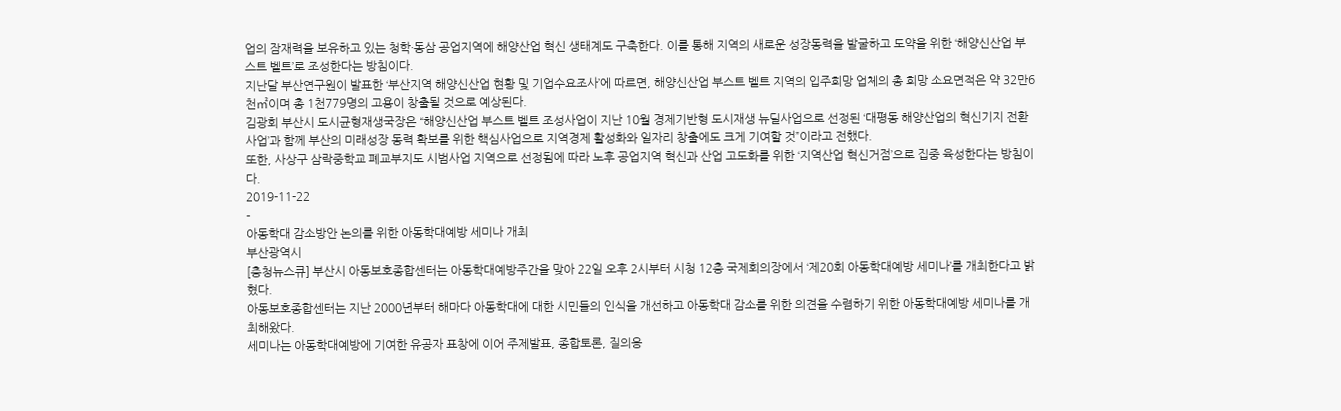업의 잠재력을 보유하고 있는 청학·동삼 공업지역에 해양산업 혁신 생태계도 구축한다. 이를 통해 지역의 새로운 성장동력을 발굴하고 도약을 위한 ‘해양신산업 부스트 벨트’로 조성한다는 방침이다.
지난달 부산연구원이 발표한 ‘부산지역 해양신산업 현황 및 기업수요조사’에 따르면, 해양신산업 부스트 벨트 지역의 입주희망 업체의 총 희망 소요면적은 약 32만6천㎡이며 총 1천779명의 고용이 창출될 것으로 예상된다.
김광회 부산시 도시균형재생국장은 “해양신산업 부스트 벨트 조성사업이 지난 10월 경제기반형 도시재생 뉴딜사업으로 선정된 ‘대평동 해양산업의 혁신기지 전환 사업’과 함께 부산의 미래성장 동력 확보를 위한 핵심사업으로 지역경제 활성화와 일자리 창출에도 크게 기여할 것”이라고 전했다.
또한, 사상구 삼락중학교 폐교부지도 시범사업 지역으로 선정됨에 따라 노후 공업지역 혁신과 산업 고도화를 위한 ‘지역산업 혁신거점’으로 집중 육성한다는 방침이다.
2019-11-22
-
아동학대 감소방안 논의를 위한 아동학대예방 세미나 개최
부산광역시
[충청뉴스큐] 부산시 아동보호종합센터는 아동학대예방주간을 맞아 22일 오후 2시부터 시청 12층 국제회의장에서 ‘제20회 아동학대예방 세미나’를 개최한다고 밝혔다.
아동보호종합센터는 지난 2000년부터 해마다 아동학대에 대한 시민들의 인식을 개선하고 아동학대 감소를 위한 의견을 수렴하기 위한 아동학대예방 세미나를 개최해왔다.
세미나는 아동학대예방에 기여한 유공자 표창에 이어 주제발표, 종합토론, 질의응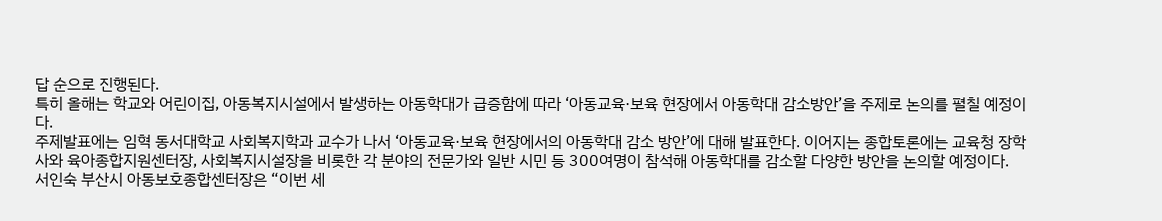답 순으로 진행된다.
특히 올해는 학교와 어린이집, 아동복지시설에서 발생하는 아동학대가 급증함에 따라 ‘아동교육·보육 현장에서 아동학대 감소방안’을 주제로 논의를 펼칠 예정이다.
주제발표에는 임혁 동서대학교 사회복지학과 교수가 나서 ‘아동교육·보육 현장에서의 아동학대 감소 방안’에 대해 발표한다. 이어지는 종합토론에는 교육청 장학사와 육아종합지원센터장, 사회복지시설장을 비롯한 각 분야의 전문가와 일반 시민 등 300여명이 참석해 아동학대를 감소할 다양한 방안을 논의할 예정이다.
서인숙 부산시 아동보호종합센터장은 “이번 세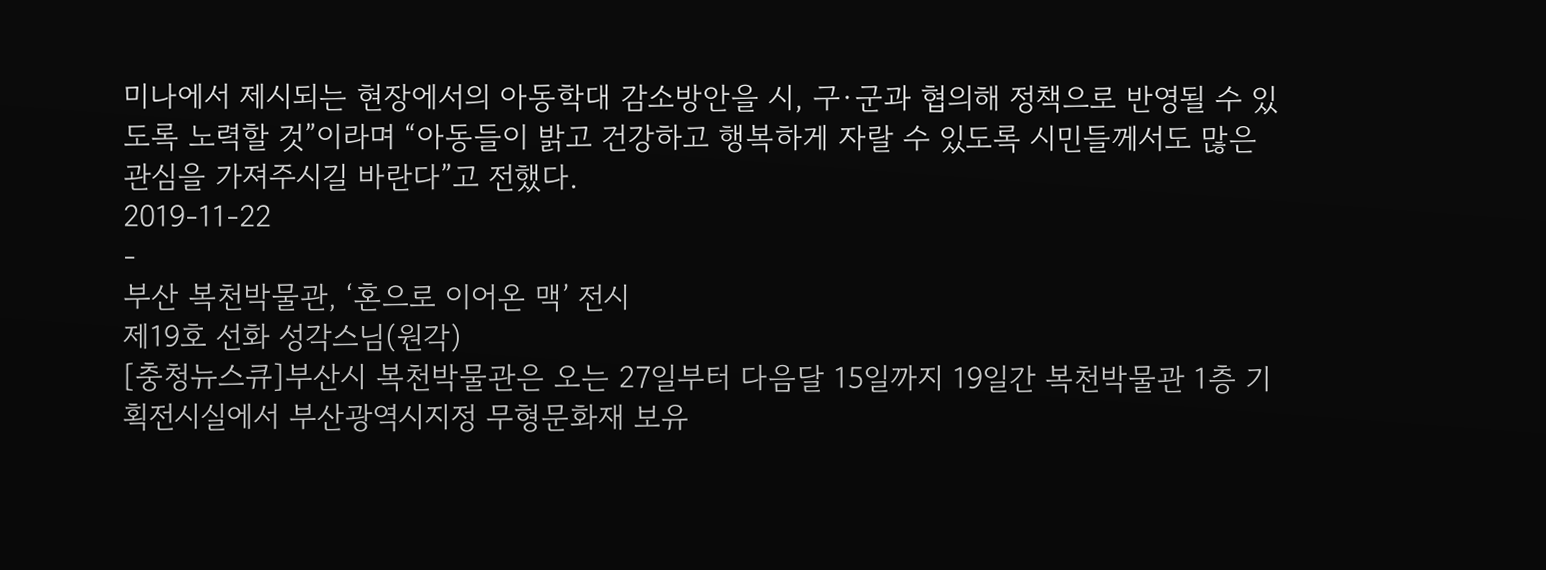미나에서 제시되는 현장에서의 아동학대 감소방안을 시, 구·군과 협의해 정책으로 반영될 수 있도록 노력할 것”이라며 “아동들이 밝고 건강하고 행복하게 자랄 수 있도록 시민들께서도 많은 관심을 가져주시길 바란다”고 전했다.
2019-11-22
-
부산 복천박물관, ‘혼으로 이어온 맥’ 전시
제19호 선화 성각스님(원각)
[충청뉴스큐]부산시 복천박물관은 오는 27일부터 다음달 15일까지 19일간 복천박물관 1층 기획전시실에서 부산광역시지정 무형문화재 보유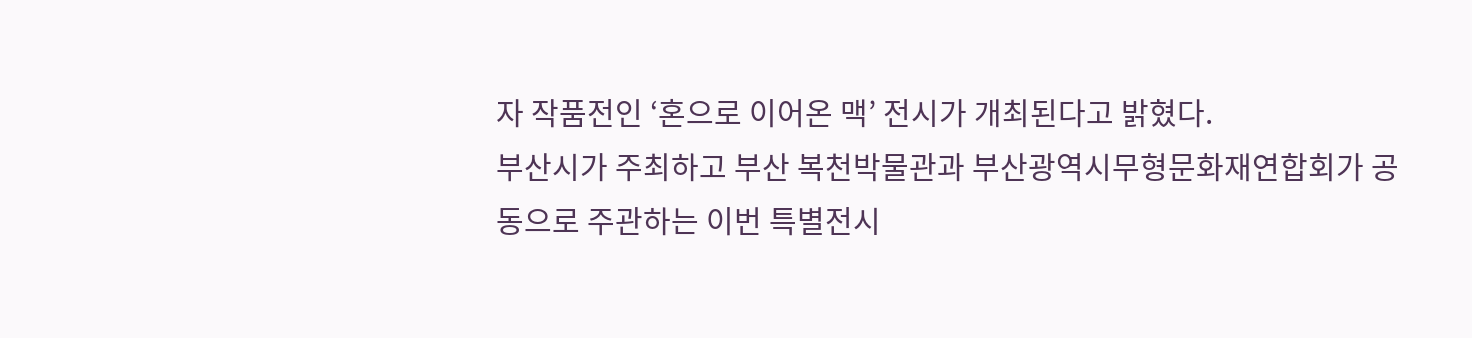자 작품전인 ‘혼으로 이어온 맥’ 전시가 개최된다고 밝혔다.
부산시가 주최하고 부산 복천박물관과 부산광역시무형문화재연합회가 공동으로 주관하는 이번 특별전시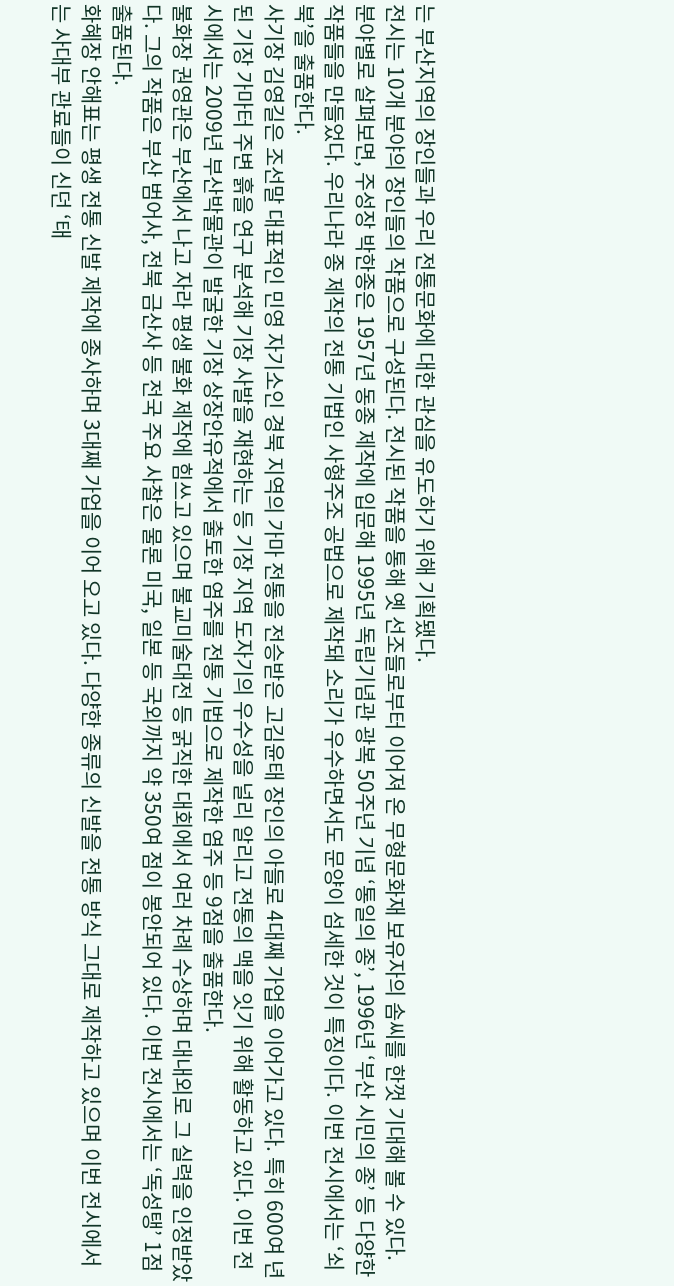는 부산지역의 장인들과 우리 전통문화에 대한 관심을 유도하기 위해 기획됐다.
전시는 10개 분야의 장인들의 작품으로 구성된다. 전시된 작품을 통해 옛 선조들로부터 이어져 온 무형문화재 보유자의 솜씨를 한껏 기대해 볼 수 있다.
분야별로 살펴보면, 주성장 박한종은 1957년 동종 제작에 입문해 1995년 독립기념관 광복 50주년 기념 ‘통일의 종’, 1996년 ‘부산 시민의 종’ 등 다양한 작품들을 만들었다. 우리나라 종 제작의 전통 기법인 사형주조 공법으로 제작돼 소리가 우수하면서도 문양이 섬세한 것이 특징이다. 이번 전시에서는 ‘쇠북’을 출품한다.
사기장 김영길은 조선말 대표적인 민영 자기소인 경북 지역의 가마 전통을 전승받은 고김윤태 장인의 아들로 4대째 가업을 이어가고 있다. 특히 600여 년 된 기장 가마터 주변 흙을 연구 분석해 기장 사발을 재현하는 등 기장 지역 도자기의 우수성을 널리 알리고 전통의 맥을 잇기 위해 활동하고 있다. 이번 전시에서는 2009년 부산박물관이 발굴한 기장 상장안유적에서 출토한 염주를 전통 기법으로 제작한 염주 등 9점을 출품한다.
불화장 권영관은 부산에서 나고 자라 평생 불화 제작에 힘쓰고 있으며 불교미술대전 등 굵직한 대회에서 여러 차례 수상하며 대내외로 그 실력을 인정받았다. 그의 작품은 부산 범어사, 전북 금산사 등 전국 주요 사찰은 물론 미국, 일본 등 국외까지 약 350여 점이 봉안되어 있다. 이번 전시에서는 ‘독성탱’ 1점 출품된다.
화혜장 안해표는 평생 전통 신발 제작에 종사하며 3대째 가업을 이어 오고 있다. 다양한 종류의 신발을 전통 방식 그대로 제작하고 있으며 이번 전시에서는 사대부 관료들이 신던 ‘태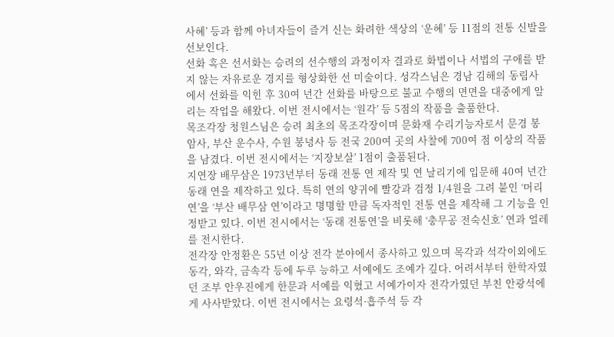사혜’ 등과 함께 아녀자들이 즐겨 신는 화려한 색상의 ‘운혜’ 등 11점의 전통 신발을 선보인다.
선화 혹은 선서화는 승려의 선수행의 과정이자 결과로 화법이나 서법의 구애를 받지 않는 자유로운 경지를 형상화한 선 미술이다. 성각스님은 경남 김해의 동림사에서 선화를 익힌 후 30여 년간 선화를 바탕으로 불교 수행의 면면을 대중에게 알리는 작업을 해왔다. 이번 전시에서는 ‘원각’ 등 5점의 작품을 출품한다.
목조각장 청원스님은 승려 최초의 목조각장이며 문화재 수리기능자로서 문경 봉암사, 부산 운수사, 수원 봉녕사 등 전국 200여 곳의 사찰에 700여 점 이상의 작품을 남겼다. 이번 전시에서는 ‘지장보살’ 1점이 출품된다.
지연장 배무삼은 1973년부터 동래 전통 연 제작 및 연 날리기에 입문해 40여 년간 동래 연을 제작하고 있다. 특히 연의 양귀에 빨강과 검정 1/4원을 그려 붙인 ‘머리 연’을 ‘부산 배무삼 연’이라고 명명할 만큼 독자적인 전통 연을 제작해 그 기능을 인정받고 있다. 이번 전시에서는 ‘동래 전통연’을 비롯해 ‘충무공 전숙신호’ 연과 얼레를 전시한다.
전각장 안정환은 55년 이상 전각 분야에서 종사하고 있으며 목각과 석각이외에도 동각, 와각, 금속각 등에 두루 능하고 서예에도 조예가 깊다. 어려서부터 한학자였던 조부 안우진에게 한문과 서예를 익혔고 서예가이자 전각가였던 부친 안광석에게 사사받았다. 이번 전시에서는 요령석·흡주석 등 각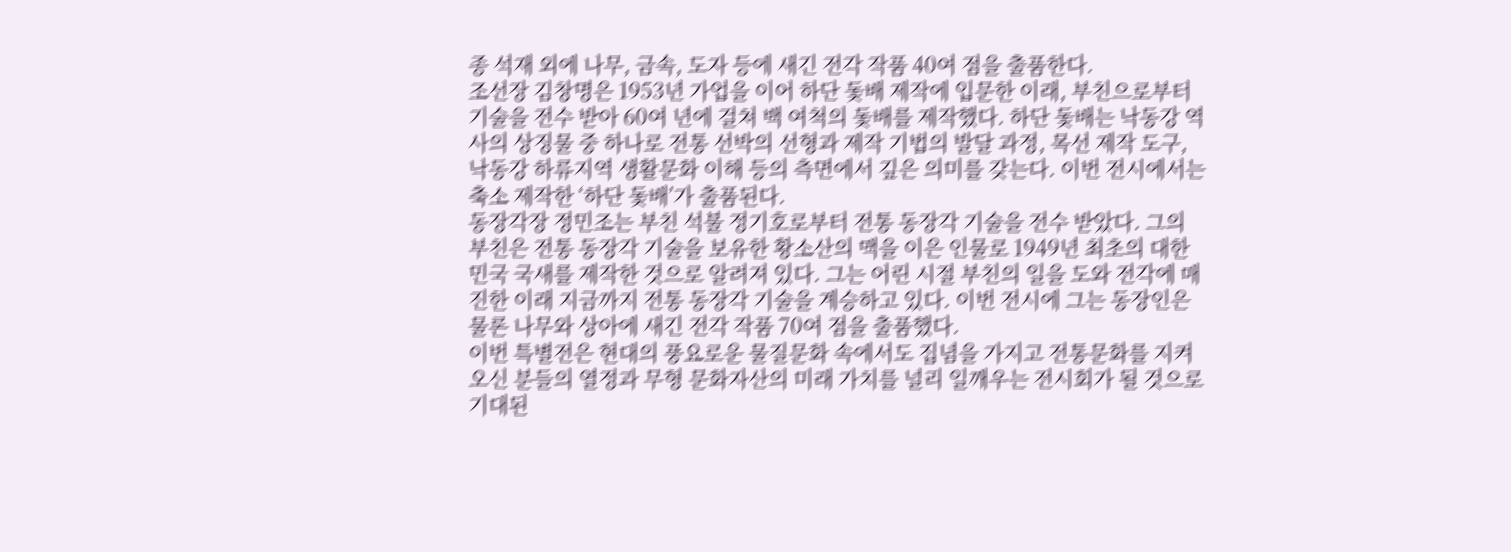종 석재 외에 나무, 금속, 도자 등에 새긴 전각 작품 40여 점을 출품한다.
조선장 김창명은 1953년 가업을 이어 하단 돛배 제작에 입문한 이래, 부친으로부터 기술을 전수 받아 60여 년에 걸쳐 백 여척의 돛배를 제작했다. 하단 돛배는 낙동강 역사의 상징물 중 하나로 전통 선박의 선형과 제작 기법의 발달 과정, 목선 제작 도구, 낙동강 하류지역 생활문화 이해 등의 측면에서 깊은 의미를 갖는다. 이번 전시에서는 축소 제작한 ‘하단 돛배’가 출품된다.
동장각장 정민조는 부친 석불 정기호로부터 전통 동장각 기술을 전수 받았다. 그의 부친은 전통 동장각 기술을 보유한 황소산의 맥을 이은 인물로 1949년 최초의 대한민국 국새를 제작한 것으로 알려져 있다. 그는 어린 시절 부친의 일을 도와 전각에 매진한 이래 지금까지 전통 동장각 기술을 계승하고 있다. 이번 전시에 그는 동장인은 물론 나무와 상아에 새긴 전각 작품 70여 점을 출품했다.
이번 특별전은 현대의 풍요로운 물질문화 속에서도 집념을 가지고 전통문화를 지켜 오신 분들의 열정과 무형 문화자산의 미래 가치를 널리 일깨우는 전시회가 될 것으로 기대된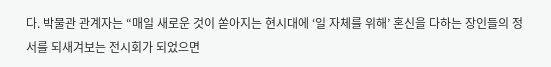다. 박물관 관계자는 “매일 새로운 것이 쏟아지는 현시대에 ‘일 자체를 위해’ 혼신을 다하는 장인들의 정서를 되새겨보는 전시회가 되었으면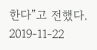한다”고 전했다.
2019-11-22